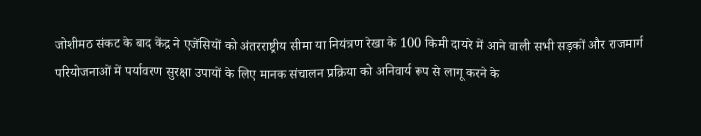जोशीमठ संकट के बाद केंद्र ने एजेंसियों को अंतरराष्ट्रीय सीमा या नियंत्रण रेखा के 100 किमी दायरे में आने वाली सभी सड़कों और राजमार्ग परियोजनाओं में पर्यावरण सुरक्षा उपायों के लिए मानक संचालन प्रक्रिया को अनिवार्य रूप से लागू करने के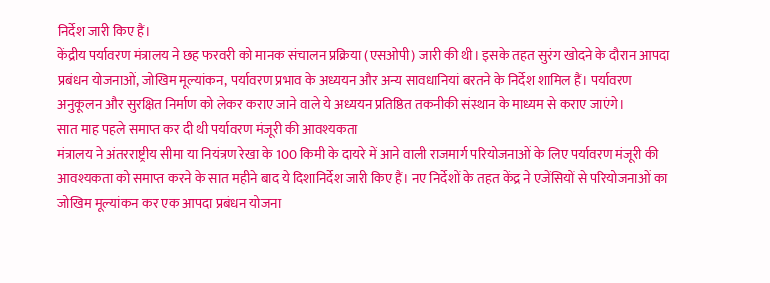निर्देश जारी किए हैं।
केंद्रीय पर्यावरण मंत्रालय ने छह फरवरी को मानक संचालन प्रक्रिया (एसओपी) जारी की थी। इसके तहत सुरंग खोदने के दौरान आपदा प्रबंधन योजनाओं, जोखिम मूल्यांकन, पर्यावरण प्रभाव के अध्ययन और अन्य सावधानियां बरतने के निर्देश शामिल हैं। पर्यावरण अनुकूलन और सुरक्षित निर्माण को लेकर कराए जाने वाले ये अध्ययन प्रतिष्ठित तकनीकी संस्थान के माध्यम से कराए जाएंगे।
सात माह पहले समाप्त कर दी थी पर्यावरण मंजूरी की आवश्यकता
मंत्रालय ने अंतरराष्ट्रीय सीमा या नियंत्रण रेखा के 100 किमी के दायरे में आने वाली राजमार्ग परियोजनाओं के लिए पर्यावरण मंजूरी की आवश्यकता को समाप्त करने के सात महीने बाद ये दिशानिर्देश जारी किए हैं। नए निर्देशों के तहत केंद्र ने एजेंसियों से परियोजनाओं का जोखिम मूल्यांकन कर एक आपदा प्रबंधन योजना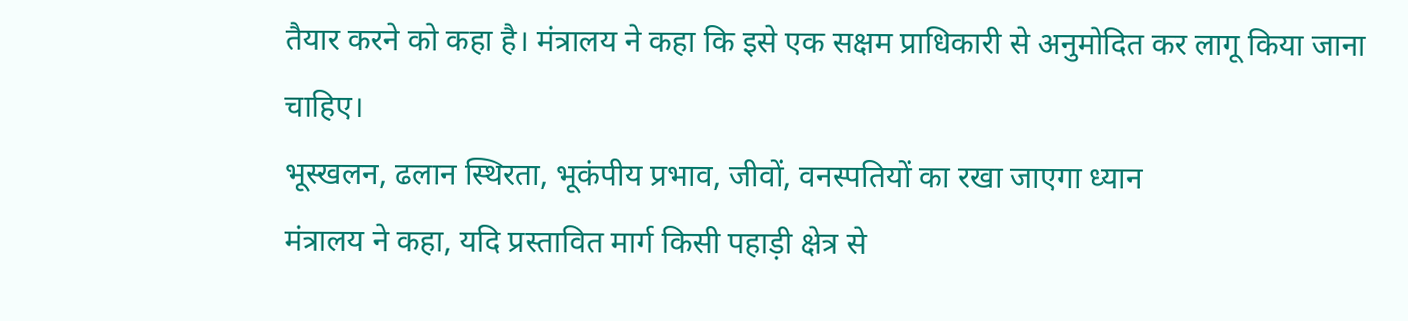तैयार करने को कहा है। मंत्रालय ने कहा कि इसे एक सक्षम प्राधिकारी से अनुमोदित कर लागू किया जाना चाहिए।
भूस्खलन, ढलान स्थिरता, भूकंपीय प्रभाव, जीवों, वनस्पतियों का रखा जाएगा ध्यान
मंत्रालय ने कहा, यदि प्रस्तावित मार्ग किसी पहाड़ी क्षेत्र से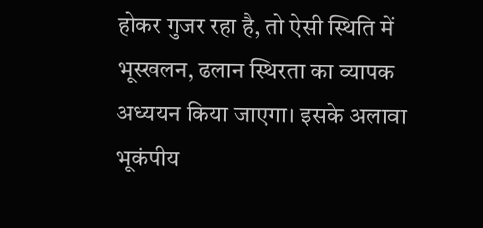होकर गुजर रहा है, तो ऐसी स्थिति में भूस्खलन, ढलान स्थिरता का व्यापक अध्ययन किया जाएगा। इसके अलावा भूकंपीय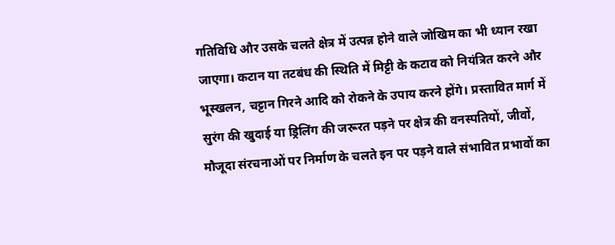गतिविधि और उसके चलते क्षेत्र में उत्पन्न होने वाले जोखिम का भी ध्यान रखा जाएगा। कटान या तटबंध की स्थिति में मिट्टी के कटाव को नियंत्रित करने और भूस्खलन, चट्टान गिरने आदि को रोकने के उपाय करने होंगे। प्रस्तावित मार्ग में सुरंग की खुदाई या ड्रिलिंग की जरूरत पड़ने पर क्षेत्र की वनस्पतियों, जीवों, मौजूदा संरचनाओं पर निर्माण के चलते इन पर पड़ने वाले संभावित प्रभावों का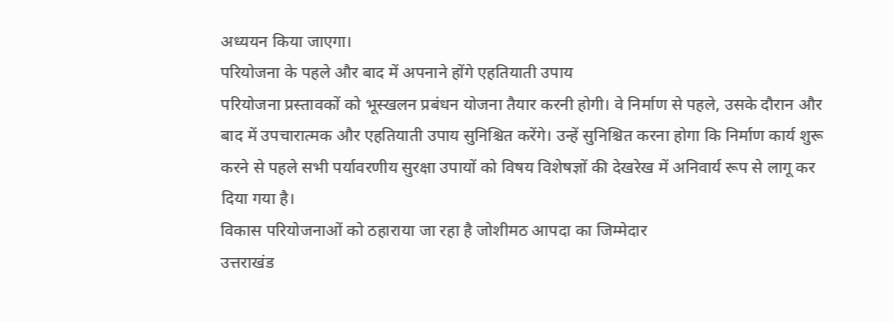अध्ययन किया जाएगा।
परियोजना के पहले और बाद में अपनाने होंगे एहतियाती उपाय
परियोजना प्रस्तावकों को भूस्खलन प्रबंधन योजना तैयार करनी होगी। वे निर्माण से पहले, उसके दौरान और बाद में उपचारात्मक और एहतियाती उपाय सुनिश्चित करेंगे। उन्हें सुनिश्चित करना होगा कि निर्माण कार्य शुरू करने से पहले सभी पर्यावरणीय सुरक्षा उपायों को विषय विशेषज्ञों की देखरेख में अनिवार्य रूप से लागू कर दिया गया है।
विकास परियोजनाओं को ठहाराया जा रहा है जोशीमठ आपदा का जिम्मेदार
उत्तराखंड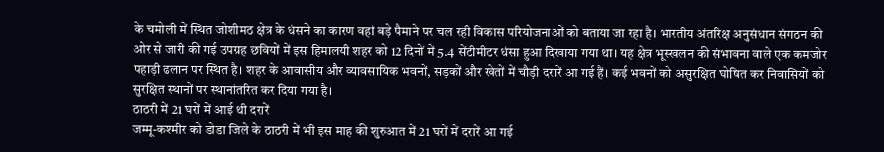के चमोली में स्थित जोशीमठ क्षेत्र के धंसने का कारण वहां बड़े पैमाने पर चल रही विकास परियोजनाओं को बताया जा रहा है। भारतीय अंतरिक्ष अनुसंधान संगठन की ओर से जारी की गई उपग्रह छवियों में इस हिमालयी शहर को 12 दिनों में 5.4 सेंटीमीटर धंसा हुआ दिखाया गया था। यह क्षेत्र भूस्खलन की संभावना वाले एक कमजोर पहाड़ी ढलान पर स्थित है। शहर के आवासीय और व्यावसायिक भवनों, सड़कों और खेतों में चौड़ी दरारें आ गई हैं। कई भवनों को असुरक्षित घोषित कर निवासियों को सुरक्षित स्थानों पर स्थानांतरित कर दिया गया है।
ठाठरी में 21 घरों में आई थी दरारें
जम्मू-कश्मीर को डोडा जिले के ठाठरी में भी इस माह की शुरुआत में 21 घरों में दरारें आ गई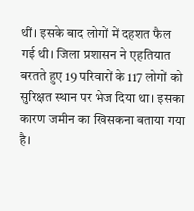थीं। इसके बाद लोगों में दहशत फैल गई थी। जिला प्रशासन ने एहतियात बरतते हुए 19 परिवारों के 117 लोगों को सुरिक्षत स्थान पर भेज दिया था। इसका कारण जमीन का खिसकना बताया गया है।